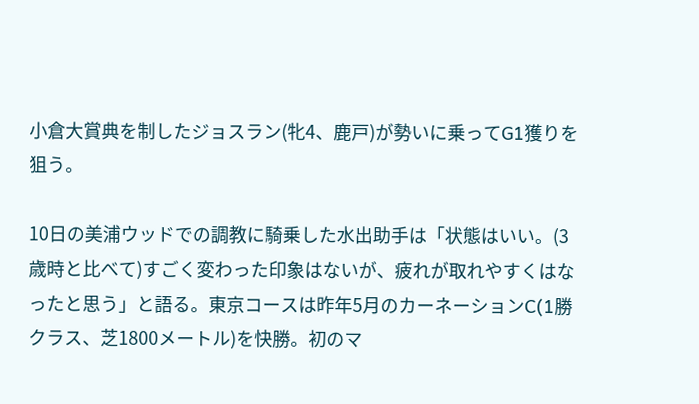小倉大賞典を制したジョスラン(牝4、鹿戸)が勢いに乗ってG1獲りを狙う。

10日の美浦ウッドでの調教に騎乗した水出助手は「状態はいい。(3歳時と比べて)すごく変わった印象はないが、疲れが取れやすくはなったと思う」と語る。東京コースは昨年5月のカーネーションC(1勝クラス、芝1800メートル)を快勝。初のマ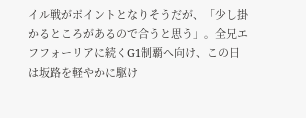イル戦がポイントとなりそうだが、「少し掛かるところがあるので合うと思う」。全兄エフフォーリアに続くG1制覇へ向け、この日は坂路を軽やかに駆け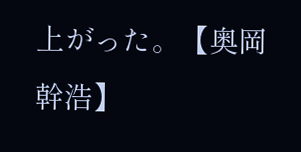上がった。【奥岡幹浩】